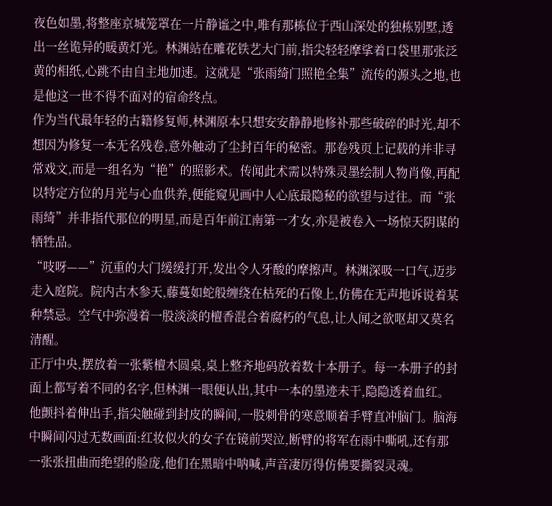夜色如墨,将整座京城笼罩在一片静谧之中,唯有那栋位于西山深处的独栋别墅,透出一丝诡异的暖黄灯光。林渊站在雕花铁艺大门前,指尖轻轻摩挲着口袋里那张泛黄的相纸,心跳不由自主地加速。这就是“张雨绮门照艳全集”流传的源头之地,也是他这一世不得不面对的宿命终点。
作为当代最年轻的古籍修复师,林渊原本只想安安静静地修补那些破碎的时光,却不想因为修复一本无名残卷,意外触动了尘封百年的秘密。那卷残页上记载的并非寻常戏文,而是一组名为“艳”的照影术。传闻此术需以特殊灵墨绘制人物肖像,再配以特定方位的月光与心血供养,便能窥见画中人心底最隐秘的欲望与过往。而“张雨绮”并非指代那位的明星,而是百年前江南第一才女,亦是被卷入一场惊天阴谋的牺牲品。
“吱呀——”沉重的大门缓缓打开,发出令人牙酸的摩擦声。林渊深吸一口气,迈步走入庭院。院内古木参天,藤蔓如蛇般缠绕在枯死的石像上,仿佛在无声地诉说着某种禁忌。空气中弥漫着一股淡淡的檀香混合着腐朽的气息,让人闻之欲呕却又莫名清醒。
正厅中央,摆放着一张紫檀木圆桌,桌上整齐地码放着数十本册子。每一本册子的封面上都写着不同的名字,但林渊一眼便认出,其中一本的墨迹未干,隐隐透着血红。他颤抖着伸出手,指尖触碰到封皮的瞬间,一股刺骨的寒意顺着手臂直冲脑门。脑海中瞬间闪过无数画面:红妆似火的女子在镜前哭泣,断臂的将军在雨中嘶吼,还有那一张张扭曲而绝望的脸庞,他们在黑暗中呐喊,声音凄厉得仿佛要撕裂灵魂。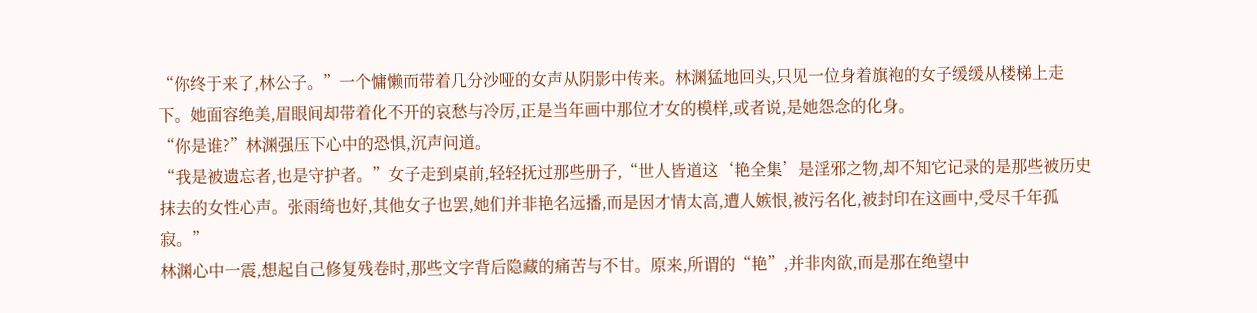“你终于来了,林公子。”一个慵懒而带着几分沙哑的女声从阴影中传来。林渊猛地回头,只见一位身着旗袍的女子缓缓从楼梯上走下。她面容绝美,眉眼间却带着化不开的哀愁与冷厉,正是当年画中那位才女的模样,或者说,是她怨念的化身。
“你是谁?”林渊强压下心中的恐惧,沉声问道。
“我是被遗忘者,也是守护者。”女子走到桌前,轻轻抚过那些册子,“世人皆道这‘艳全集’是淫邪之物,却不知它记录的是那些被历史抹去的女性心声。张雨绮也好,其他女子也罢,她们并非艳名远播,而是因才情太高,遭人嫉恨,被污名化,被封印在这画中,受尽千年孤寂。”
林渊心中一震,想起自己修复残卷时,那些文字背后隐藏的痛苦与不甘。原来,所谓的“艳”,并非肉欲,而是那在绝望中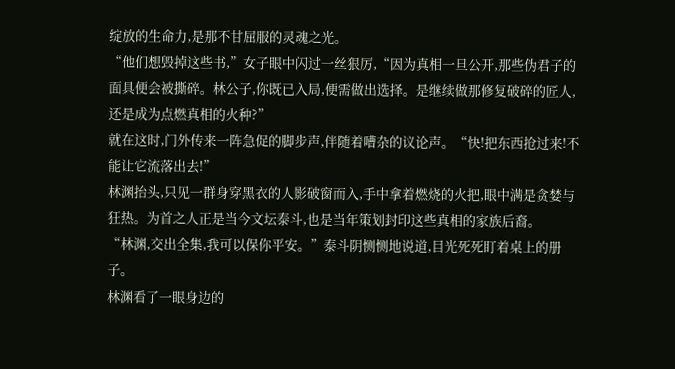绽放的生命力,是那不甘屈服的灵魂之光。
“他们想毁掉这些书,”女子眼中闪过一丝狠厉,“因为真相一旦公开,那些伪君子的面具便会被撕碎。林公子,你既已入局,便需做出选择。是继续做那修复破碎的匠人,还是成为点燃真相的火种?”
就在这时,门外传来一阵急促的脚步声,伴随着嘈杂的议论声。“快!把东西抢过来!不能让它流落出去!”
林渊抬头,只见一群身穿黑衣的人影破窗而入,手中拿着燃烧的火把,眼中满是贪婪与狂热。为首之人正是当今文坛泰斗,也是当年策划封印这些真相的家族后裔。
“林渊,交出全集,我可以保你平安。”泰斗阴恻恻地说道,目光死死盯着桌上的册子。
林渊看了一眼身边的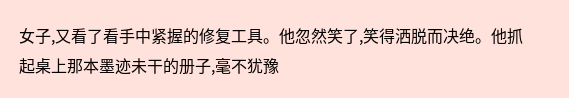女子,又看了看手中紧握的修复工具。他忽然笑了,笑得洒脱而决绝。他抓起桌上那本墨迹未干的册子,毫不犹豫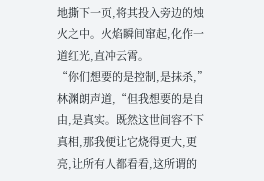地撕下一页,将其投入旁边的烛火之中。火焰瞬间窜起,化作一道红光,直冲云霄。
“你们想要的是控制,是抹杀,”林渊朗声道,“但我想要的是自由,是真实。既然这世间容不下真相,那我便让它烧得更大,更亮,让所有人都看看,这所谓的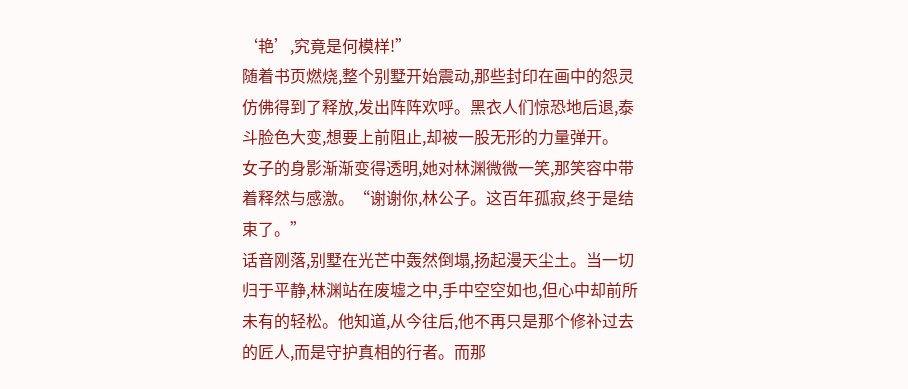‘艳’,究竟是何模样!”
随着书页燃烧,整个别墅开始震动,那些封印在画中的怨灵仿佛得到了释放,发出阵阵欢呼。黑衣人们惊恐地后退,泰斗脸色大变,想要上前阻止,却被一股无形的力量弹开。
女子的身影渐渐变得透明,她对林渊微微一笑,那笑容中带着释然与感激。“谢谢你,林公子。这百年孤寂,终于是结束了。”
话音刚落,别墅在光芒中轰然倒塌,扬起漫天尘土。当一切归于平静,林渊站在废墟之中,手中空空如也,但心中却前所未有的轻松。他知道,从今往后,他不再只是那个修补过去的匠人,而是守护真相的行者。而那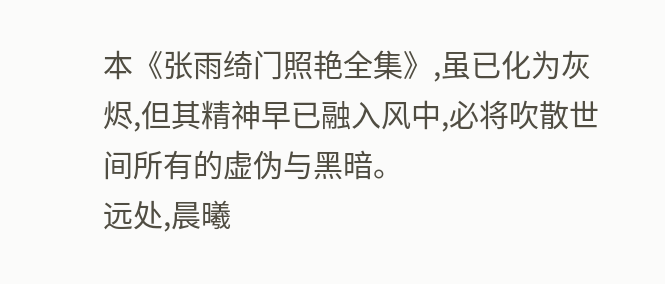本《张雨绮门照艳全集》,虽已化为灰烬,但其精神早已融入风中,必将吹散世间所有的虚伪与黑暗。
远处,晨曦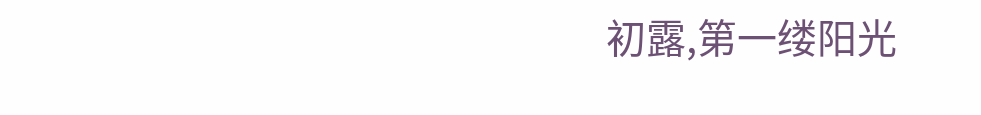初露,第一缕阳光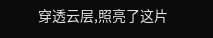穿透云层,照亮了这片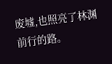废墟,也照亮了林渊前行的路。